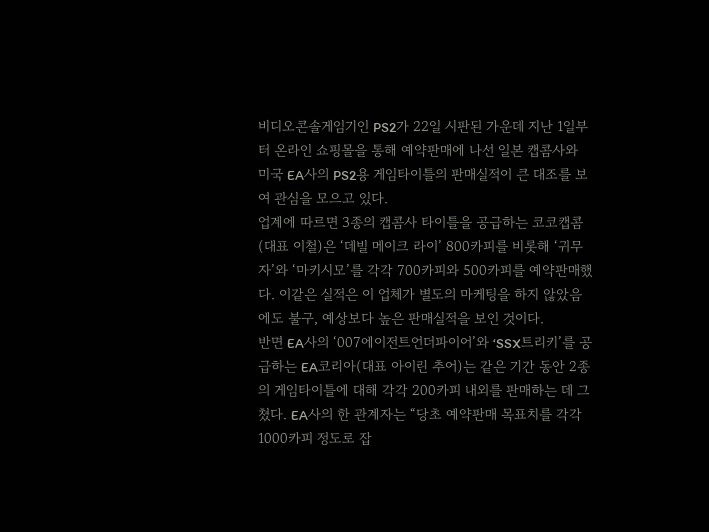비디오콘솔게임기인 PS2가 22일 시판된 가운데 지난 1일부터 온라인 쇼핑몰을 통해 예약판매에 나선 일본 캡콤사와 미국 EA사의 PS2용 게임타이틀의 판매실적이 큰 대조를 보여 관심을 모으고 있다.
업계에 따르면 3종의 캡콤사 타이틀을 공급하는 코코캡콤(대표 이철)은 ‘데빌 메이크 라이’ 800카피를 비롯해 ‘귀무자’와 ‘마키시모’를 각각 700카피와 500카피를 예약판매했다. 이같은 실적은 이 업체가 별도의 마케팅을 하지 않았음에도 불구, 예상보다 높은 판매실적을 보인 것이다.
반면 EA사의 ‘007에이전트언더파이어’와 ‘SSX트리키’를 공급하는 EA코리아(대표 아이린 추어)는 같은 기간 동안 2종의 게임타이틀에 대해 각각 200카피 내외를 판매하는 데 그쳤다. EA사의 한 관계자는 “당초 예약판매 목표치를 각각 1000카피 정도로 잡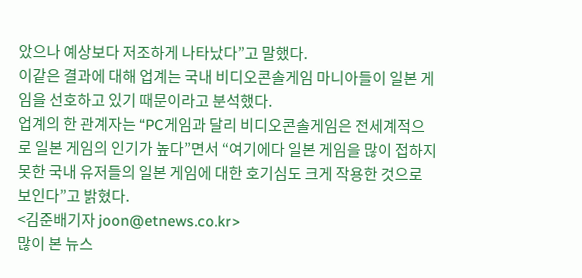았으나 예상보다 저조하게 나타났다”고 말했다.
이같은 결과에 대해 업계는 국내 비디오콘솔게임 마니아들이 일본 게임을 선호하고 있기 때문이라고 분석했다.
업계의 한 관계자는 “PC게임과 달리 비디오콘솔게임은 전세계적으로 일본 게임의 인기가 높다”면서 “여기에다 일본 게임을 많이 접하지 못한 국내 유저들의 일본 게임에 대한 호기심도 크게 작용한 것으로 보인다”고 밝혔다.
<김준배기자 joon@etnews.co.kr>
많이 본 뉴스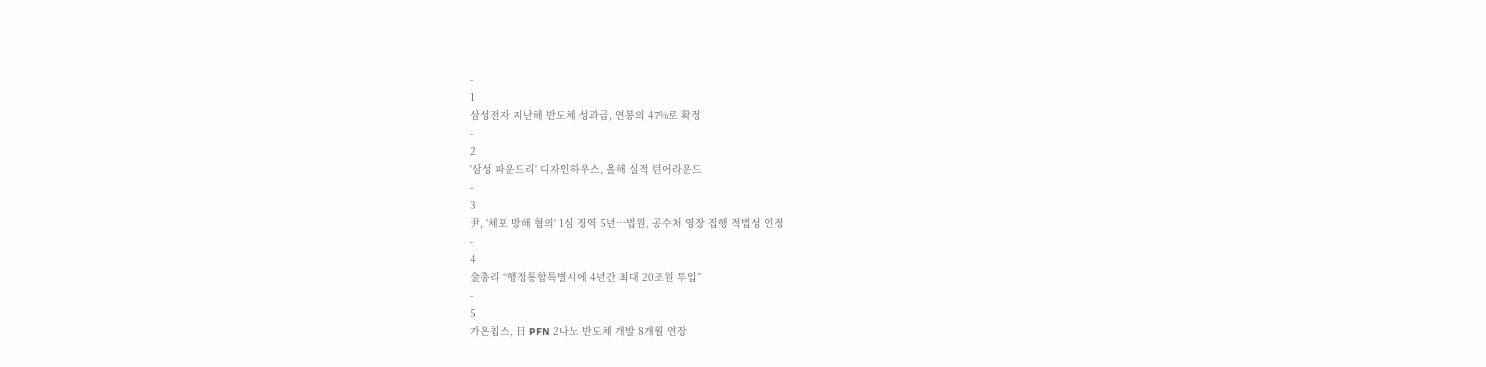-
1
삼성전자 지난해 반도체 성과급, 연봉의 47%로 확정
-
2
'삼성 파운드리' 디자인하우스, 올해 실적 턴어라운드
-
3
尹, '체포 방해 혐의' 1심 징역 5년…법원, 공수처 영장 집행 적법성 인정
-
4
金총리 “행정통합특별시에 4년간 최대 20조원 투입”
-
5
가온칩스, 日 PFN 2나노 반도체 개발 8개월 연장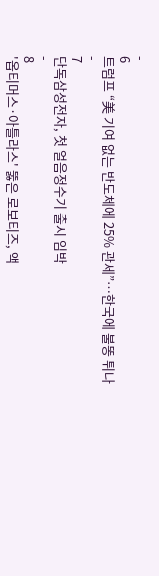-
6
트럼프 “美 기여 없는 반도체에 25% 관세”…한국에 불똥 튀나
-
7
단독삼성전자, 첫 얼음정수기 출시 임박
-
8
'옵티머스·아틀라스' 뚫은 로보티즈, 액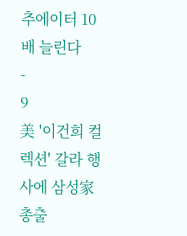추에이터 10배 늘린다
-
9
美 '이건희 컬렉션' 갈라 행사에 삼성家 총출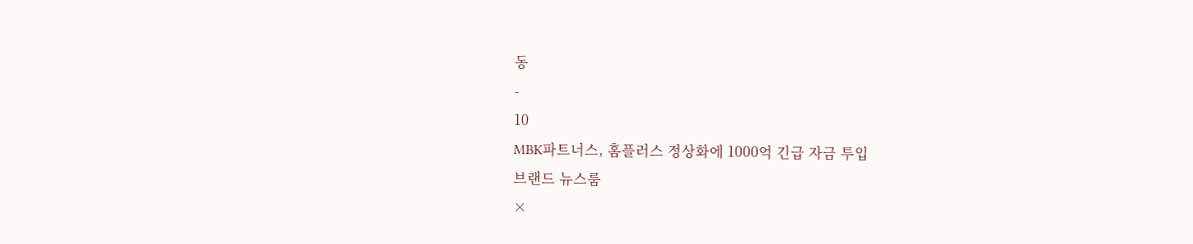동
-
10
MBK파트너스, 홈플러스 정상화에 1000억 긴급 자금 투입
브랜드 뉴스룸
×